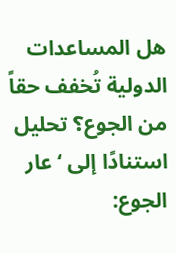هل المساعدات الدولية تُخفف حقاً من الجوع؟ تحليل استنادًا إلى ‘عار الجوع: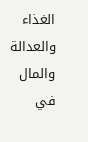الغذاء والعدالة والمال في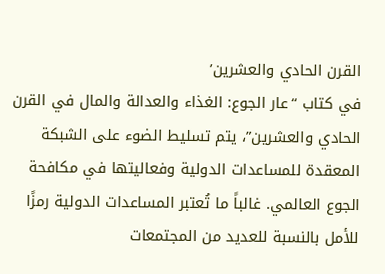القرن الحادي والعشرين’
في كتاب “عار الجوع: الغذاء والعدالة والمال في القرن الحادي والعشرين”، يتم تسليط الضوء على الشبكة المعقدة للمساعدات الدولية وفعاليتها في مكافحة الجوع العالمي. غالباً ما تُعتبر المساعدات الدولية رمزًا للأمل بالنسبة للعديد من المجتمعات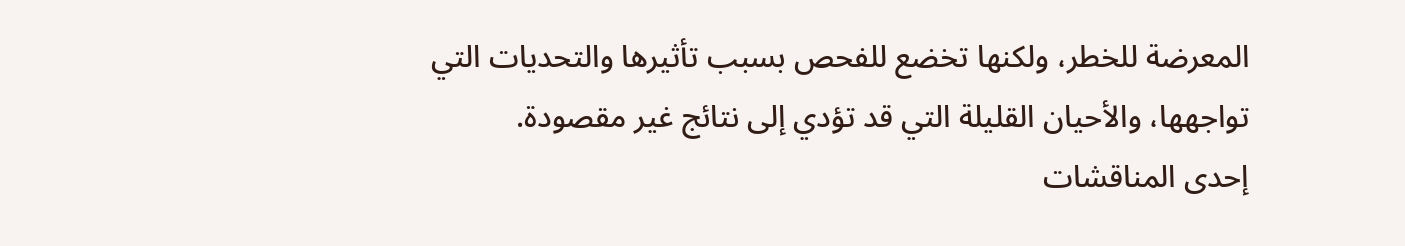المعرضة للخطر، ولكنها تخضع للفحص بسبب تأثيرها والتحديات التي تواجهها، والأحيان القليلة التي قد تؤدي إلى نتائج غير مقصودة.
إحدى المناقشات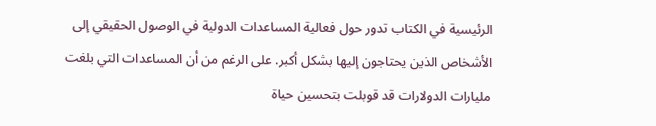الرئيسية في الكتاب تدور حول فعالية المساعدات الدولية في الوصول الحقيقي إلى الأشخاص الذين يحتاجون إليها بشكل أكبر. على الرغم من أن المساعدات التي بلغت مليارات الدولارات قد قوبلت بتحسين حياة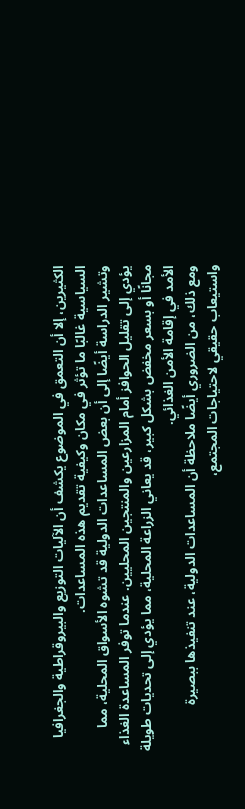الكثيرين، إلا أن التعمق في الموضوع يكشف أن الآليات التوزيع والبيروقراطية والجغرافيا السياسية غالبًا ما تؤثر في مكان وكيفية تقديم هذه المساعدات.
وتشير الدراسة أيضًا إلى أن بعض المساعدات الدولية قد تشوه الأسواق المحلية، مما يؤدي إلى تقليل الحوافز أمام المزارعين والمنتجين المحليين. عندما توفر المساعدة الغذاء مجانًا أو بسعر مخفض بشكل كبير، قد يعاني الزراعة المحلية، مما يؤدي إلى تحديات طويلة الأمد في إقامة الأمن الغذائي.
ومع ذلك، من الضروري أيضًا ملاحظة أن المساعدات الدولية، عند تنفيذها ببصيرة واستيعاب حقيقي لاحتياجات المجتمع،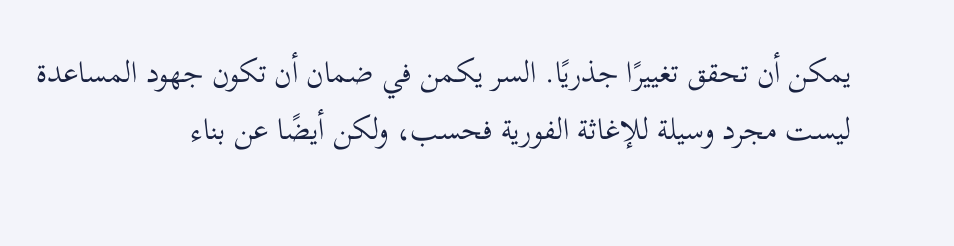يمكن أن تحقق تغييرًا جذريًا. السر يكمن في ضمان أن تكون جهود المساعدة ليست مجرد وسيلة للإغاثة الفورية فحسب، ولكن أيضًا عن بناء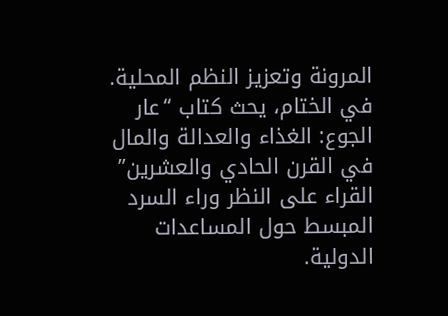المرونة وتعزيز النظم المحلية.
في الختام، يحث كتاب “عار الجوع: الغذاء والعدالة والمال في القرن الحادي والعشرين” القراء على النظر وراء السرد المبسط حول المساعدات الدولية.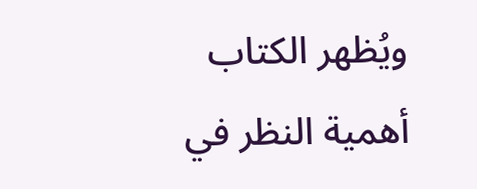ويُظهر الكتاب أهمية النظر في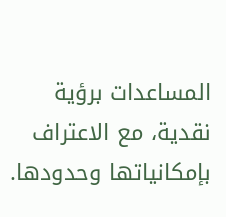المساعدات برؤية نقدية، مع الاعتراف بإمكانياتها وحدودها.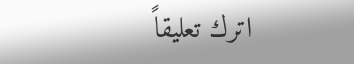اترك تعليقاً